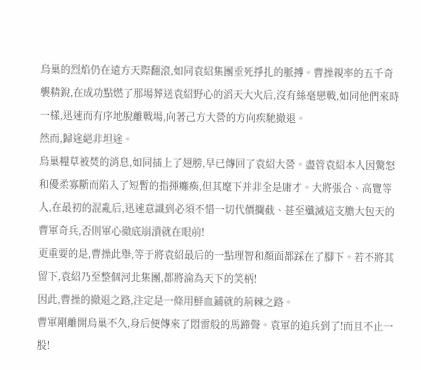烏巢的烈焰仍在遠方天際翻滾,如同袁紹集團垂死掙扎的脈搏。曹操親率的五千奇襲精銳,在成功點燃了那場葬送袁紹野心的滔天大火后,沒有絲毫戀戰,如同他們來時一樣,迅速而有序地脫離戰場,向著己方大營的方向疾馳撤退。
然而,歸途絕非坦途。
烏巢糧草被焚的消息,如同插上了翅膀,早已傳回了袁紹大營。盡管袁紹本人因驚怒和優柔寡斷而陷入了短暫的指揮癱瘓,但其麾下并非全是庸才。大將張合、高覽等人,在最初的混亂后,迅速意識到必須不惜一切代價攔截、甚至殲滅這支膽大包天的曹軍奇兵,否則軍心徹底崩潰就在眼前!
更重要的是,曹操此舉,等于將袁紹最后的一點理智和顏面都踩在了腳下。若不將其留下,袁紹乃至整個河北集團,都將淪為天下的笑柄!
因此,曹操的撤退之路,注定是一條用鮮血鋪就的荊棘之路。
曹軍剛離開烏巢不久,身后便傳來了悶雷般的馬蹄聲。袁軍的追兵到了!而且不止一股!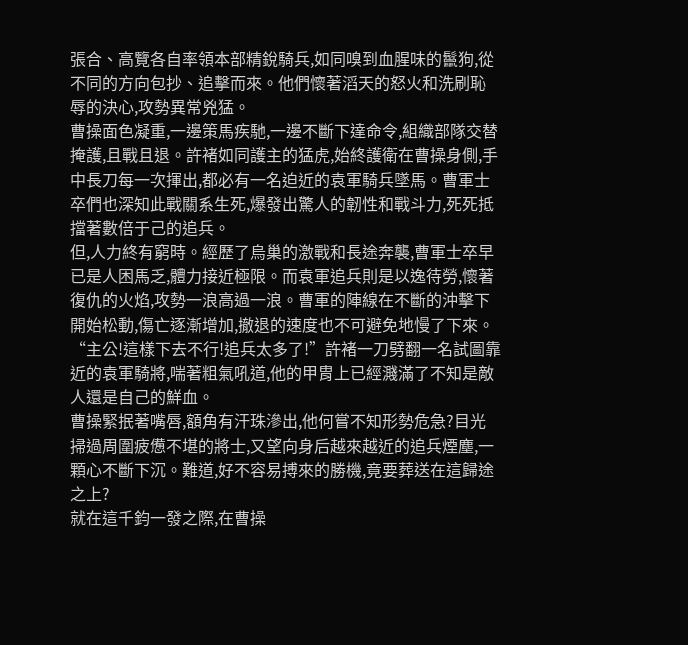張合、高覽各自率領本部精銳騎兵,如同嗅到血腥味的鬣狗,從不同的方向包抄、追擊而來。他們懷著滔天的怒火和洗刷恥辱的決心,攻勢異常兇猛。
曹操面色凝重,一邊策馬疾馳,一邊不斷下達命令,組織部隊交替掩護,且戰且退。許褚如同護主的猛虎,始終護衛在曹操身側,手中長刀每一次揮出,都必有一名迫近的袁軍騎兵墜馬。曹軍士卒們也深知此戰關系生死,爆發出驚人的韌性和戰斗力,死死抵擋著數倍于己的追兵。
但,人力終有窮時。經歷了烏巢的激戰和長途奔襲,曹軍士卒早已是人困馬乏,體力接近極限。而袁軍追兵則是以逸待勞,懷著復仇的火焰,攻勢一浪高過一浪。曹軍的陣線在不斷的沖擊下開始松動,傷亡逐漸增加,撤退的速度也不可避免地慢了下來。
“主公!這樣下去不行!追兵太多了!”許褚一刀劈翻一名試圖靠近的袁軍騎將,喘著粗氣吼道,他的甲胄上已經濺滿了不知是敵人還是自己的鮮血。
曹操緊抿著嘴唇,額角有汗珠滲出,他何嘗不知形勢危急?目光掃過周圍疲憊不堪的將士,又望向身后越來越近的追兵煙塵,一顆心不斷下沉。難道,好不容易搏來的勝機,竟要葬送在這歸途之上?
就在這千鈞一發之際,在曹操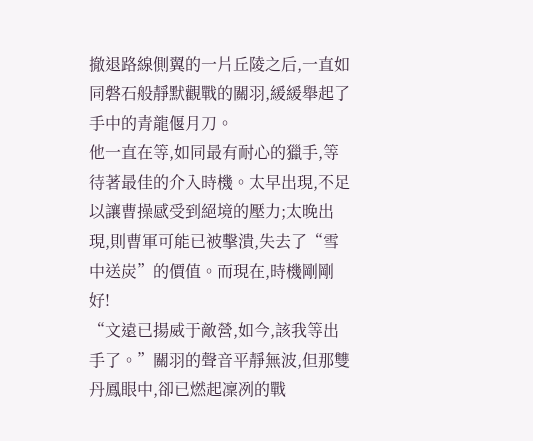撤退路線側翼的一片丘陵之后,一直如同磐石般靜默觀戰的關羽,緩緩舉起了手中的青龍偃月刀。
他一直在等,如同最有耐心的獵手,等待著最佳的介入時機。太早出現,不足以讓曹操感受到絕境的壓力;太晚出現,則曹軍可能已被擊潰,失去了“雪中送炭”的價值。而現在,時機剛剛好!
“文遠已揚威于敵營,如今,該我等出手了。”關羽的聲音平靜無波,但那雙丹鳳眼中,卻已燃起凜冽的戰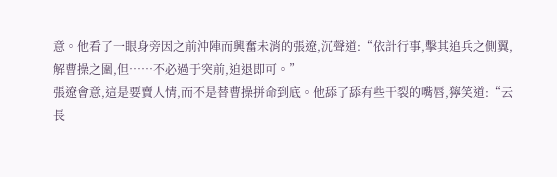意。他看了一眼身旁因之前沖陣而興奮未消的張遼,沉聲道:“依計行事,擊其追兵之側翼,解曹操之圍,但……不必過于突前,迫退即可。”
張遼會意,這是要賣人情,而不是替曹操拼命到底。他舔了舔有些干裂的嘴唇,獰笑道:“云長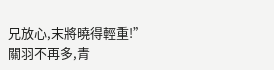兄放心,末將曉得輕重!”
關羽不再多,青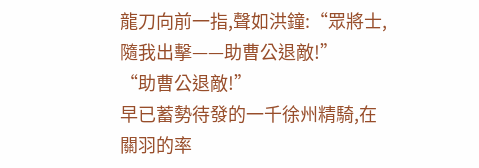龍刀向前一指,聲如洪鐘:“眾將士,隨我出擊——助曹公退敵!”
“助曹公退敵!”
早已蓄勢待發的一千徐州精騎,在關羽的率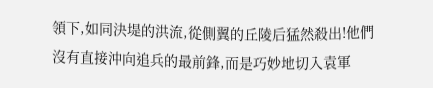領下,如同決堤的洪流,從側翼的丘陵后猛然殺出!他們沒有直接沖向追兵的最前鋒,而是巧妙地切入袁軍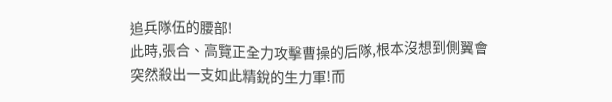追兵隊伍的腰部!
此時,張合、高覽正全力攻擊曹操的后隊,根本沒想到側翼會突然殺出一支如此精銳的生力軍!而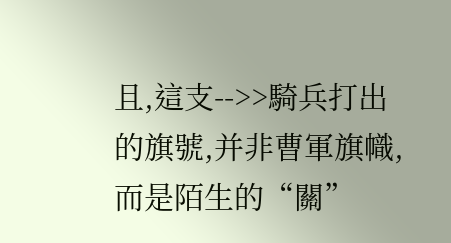且,這支-->>騎兵打出的旗號,并非曹軍旗幟,而是陌生的“關”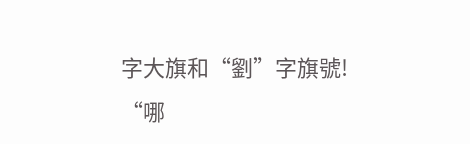字大旗和“劉”字旗號!
“哪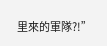里來的軍隊?!”